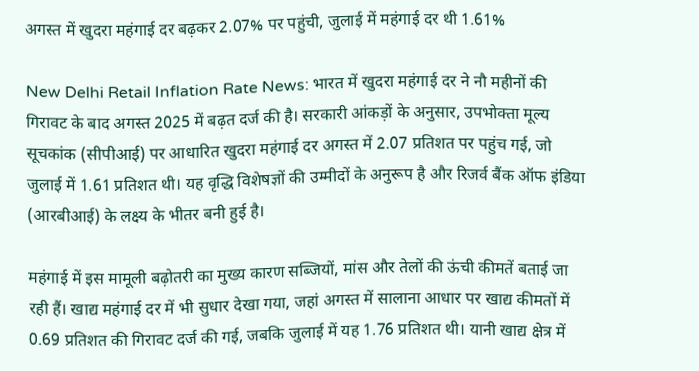अगस्त में खुदरा महंगाई दर बढ़कर 2.07% पर पहुंची, जुलाई में महंगाई दर थी 1.61%

New Delhi Retail Inflation Rate News: भारत में खुदरा महंगाई दर ने नौ महीनों की गिरावट के बाद अगस्त 2025 में बढ़त दर्ज की है। सरकारी आंकड़ों के अनुसार, उपभोक्ता मूल्य सूचकांक (सीपीआई) पर आधारित खुदरा महंगाई दर अगस्त में 2.07 प्रतिशत पर पहुंच गई, जो जुलाई में 1.61 प्रतिशत थी। यह वृद्धि विशेषज्ञों की उम्मीदों के अनुरूप है और रिजर्व बैंक ऑफ इंडिया (आरबीआई) के लक्ष्य के भीतर बनी हुई है।

महंगाई में इस मामूली बढ़ोतरी का मुख्य कारण सब्जियों, मांस और तेलों की ऊंची कीमतें बताई जा रही हैं। खाद्य महंगाई दर में भी सुधार देखा गया, जहां अगस्त में सालाना आधार पर खाद्य कीमतों में 0.69 प्रतिशत की गिरावट दर्ज की गई, जबकि जुलाई में यह 1.76 प्रतिशत थी। यानी खाद्य क्षेत्र में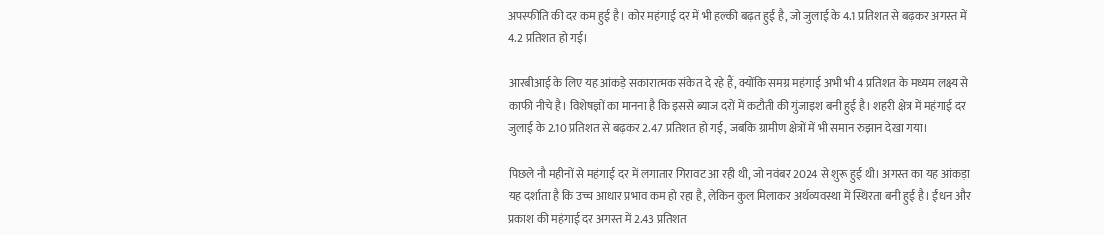अपस्फीति की दर कम हुई है। कोर महंगाई दर में भी हल्की बढ़त हुई है, जो जुलाई के 4.1 प्रतिशत से बढ़कर अगस्त में 4.2 प्रतिशत हो गई।

आरबीआई के लिए यह आंकड़े सकारात्मक संकेत दे रहे हैं, क्योंकि समग्र महंगाई अभी भी 4 प्रतिशत के मध्यम लक्ष्य से काफी नीचे है। विशेषज्ञों का मानना है कि इससे ब्याज दरों में कटौती की गुंजाइश बनी हुई है। शहरी क्षेत्र में महंगाई दर जुलाई के 2.10 प्रतिशत से बढ़कर 2.47 प्रतिशत हो गई, जबकि ग्रामीण क्षेत्रों में भी समान रुझान देखा गया।

पिछले नौ महीनों से महंगाई दर में लगातार गिरावट आ रही थी, जो नवंबर 2024 से शुरू हुई थी। अगस्त का यह आंकड़ा यह दर्शाता है कि उच्च आधार प्रभाव कम हो रहा है, लेकिन कुल मिलाकर अर्थव्यवस्था में स्थिरता बनी हुई है। ईंधन और प्रकाश की महंगाई दर अगस्त में 2.43 प्रतिशत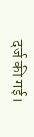दर्ज की गई।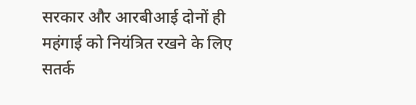सरकार और आरबीआई दोनों ही महंगाई को नियंत्रित रखने के लिए सतर्क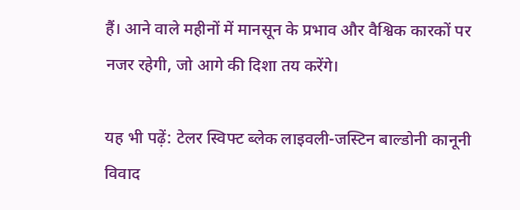हैं। आने वाले महीनों में मानसून के प्रभाव और वैश्विक कारकों पर नजर रहेगी, जो आगे की दिशा तय करेंगे।

यह भी पढ़ें: टेलर स्विफ्ट ब्लेक लाइवली-जस्टिन बाल्डोनी कानूनी विवाद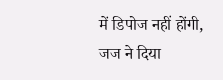में डिपोज नहीं होंगी, जज ने दिया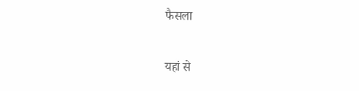फैसला

यहां से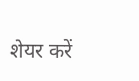शेयर करें